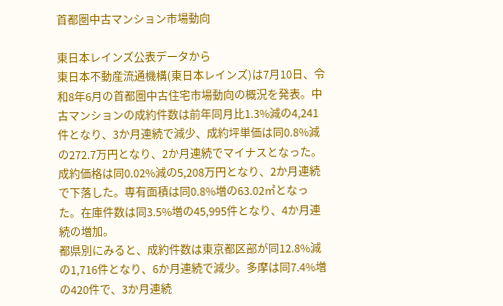首都圏中古マンション市場動向

東日本レインズ公表データから
東日本不動産流通機構(東日本レインズ)は7月10日、令和8年6月の首都圏中古住宅市場動向の概況を発表。中古マンションの成約件数は前年同月比1.3%減の4,241件となり、3か月連続で減少、成約坪単価は同0.8%減の272.7万円となり、2か月連続でマイナスとなった。成約価格は同0.02%減の5,208万円となり、2か月連続で下落した。専有面積は同0.8%増の63.02㎡となった。在庫件数は同3.5%増の45,995件となり、4か月連続の増加。
都県別にみると、成約件数は東京都区部が同12.8%減の1,716件となり、6か月連続で減少。多摩は同7.4%増の420件で、3か月連続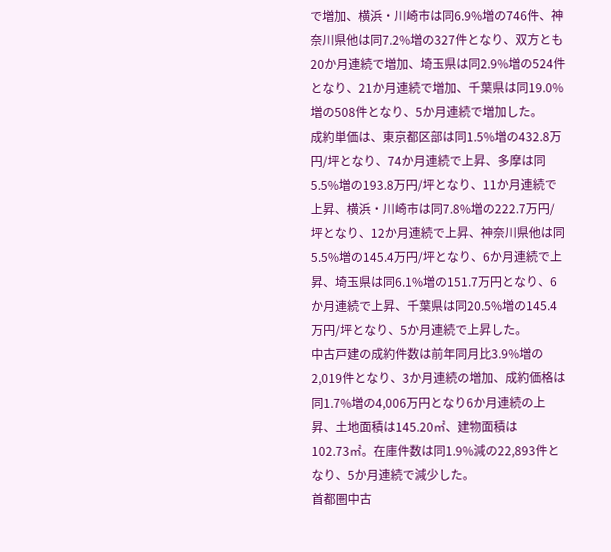で増加、横浜・川崎市は同6.9%増の746件、神奈川県他は同7.2%増の327件となり、双方とも20か月連続で増加、埼玉県は同2.9%増の524件となり、21か月連続で増加、千葉県は同19.0%増の508件となり、5か月連続で増加した。
成約単価は、東京都区部は同1.5%増の432.8万円/坪となり、74か月連続で上昇、多摩は同5.5%増の193.8万円/坪となり、11か月連続で上昇、横浜・川崎市は同7.8%増の222.7万円/坪となり、12か月連続で上昇、神奈川県他は同5.5%増の145.4万円/坪となり、6か月連続で上昇、埼玉県は同6.1%増の151.7万円となり、6か月連続で上昇、千葉県は同20.5%増の145.4万円/坪となり、5か月連続で上昇した。
中古戸建の成約件数は前年同月比3.9%増の2,019件となり、3か月連続の増加、成約価格は同1.7%増の4,006万円となり6か月連続の上昇、土地面積は145.20㎡、建物面積は102.73㎡。在庫件数は同1.9%減の22,893件となり、5か月連続で減少した。
首都圏中古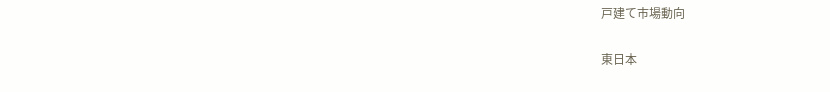戸建て市場動向

東日本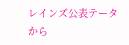レインズ公表テータから